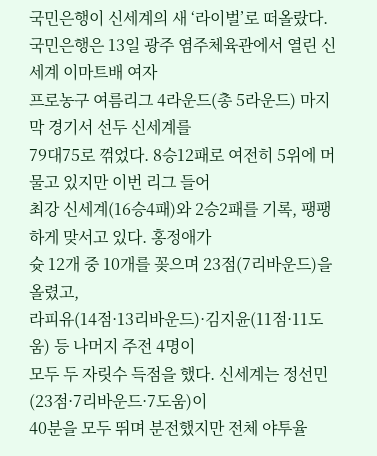국민은행이 신세계의 새 ‘라이벌’로 떠올랐다.
국민은행은 13일 광주 염주체육관에서 열린 신세계 이마트배 여자
프로농구 여름리그 4라운드(총 5라운드) 마지막 경기서 선두 신세계를
79대75로 꺾었다. 8승12패로 여전히 5위에 머물고 있지만 이번 리그 들어
최강 신세계(16승4패)와 2승2패를 기록, 팽팽하게 맞서고 있다. 홍정애가
슛 12개 중 10개를 꽂으며 23점(7리바운드)을 올렸고,
라피유(14점·13리바운드)·김지윤(11점·11도움) 등 나머지 주전 4명이
모두 두 자릿수 득점을 했다. 신세계는 정선민(23점·7리바운드·7도움)이
40분을 모두 뛰며 분전했지만 전체 야투율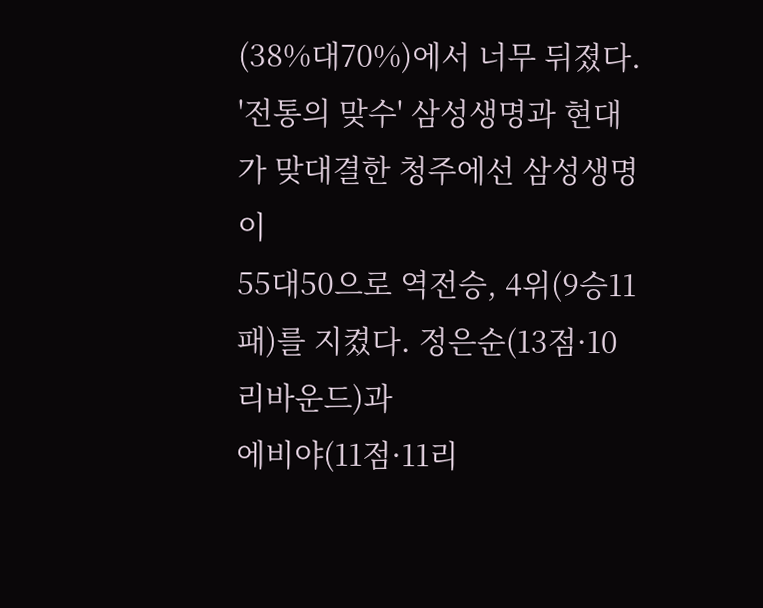(38%대70%)에서 너무 뒤졌다.
'전통의 맞수' 삼성생명과 현대가 맞대결한 청주에선 삼성생명이
55대50으로 역전승, 4위(9승11패)를 지켰다. 정은순(13점·10리바운드)과
에비야(11점·11리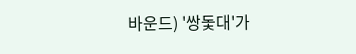바운드) '쌍돛대'가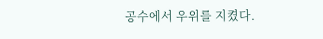공수에서 우위를 지켰다.